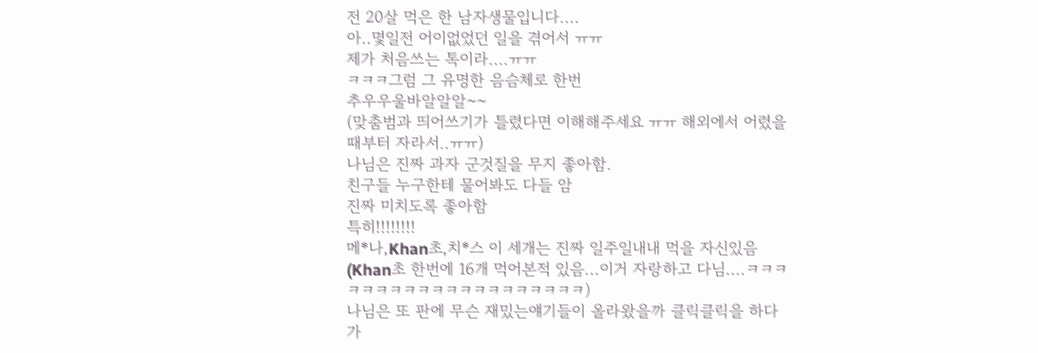전 20살 먹은 한 남자생물입니다....
아..몇일전 어이없었던 일을 겪어서 ㅠㅠ
제가 처음쓰는 톡이라....ㅠㅠ
ㅋㅋㅋ그럼 그 유명한 음슴체로 한번
추우우울바알알알~~
(맞춤범과 띄어쓰기가 틀렸다면 이해해주세요 ㅠㅠ 해외에서 어렸을때부터 자라서..ㅠㅠ)
나님은 진짜 과자 군것질을 무지 좋아함.
친구들 누구한테 물어봐도 다들 암
진짜 미치도록 좋아함
특히!!!!!!!!
메*나,Khan초,치*스 이 세개는 진짜 일주일내내 먹을 자신있음
(Khan초 한번에 16개 먹어본적 있음...이거 자랑하고 다님....ㅋㅋㅋㅋㅋㅋㅋㅋㅋㅋㅋㅋㅋㅋㅋㅋㅋㅋㅋㅋ)
나님은 또 판에 무슨 재밌는얘기들이 올라왔을까 클릭클릭을 하다가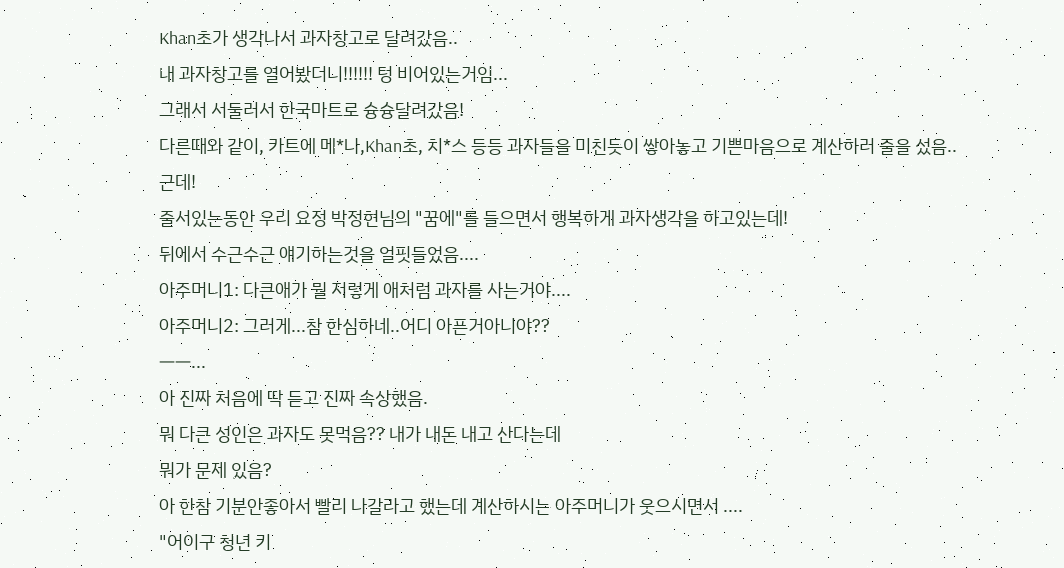Khan초가 생각나서 과자창고로 달려갔음..
내 과자창고를 열어봤더니!!!!!! 텅 비어있는거임...
그래서 서둘러서 한국마트로 슝슝달려갔음!
다른때와 같이, 카트에 메*나,Khan초, 치*스 등등 과자들을 미친듯이 쌓아놓고 기쁜마음으로 계산하러 줄을 섰음..
근데!
줄서있는동안 우리 요정 박정현님의 "꿈에"를 들으면서 행복하게 과자생각을 하고있는데!
뒤에서 수근수근 얘기하는것을 얼핏들었음....
아주머니1: 다큰애가 뭘 저렇게 애처럼 과자를 사는거야....
아주머니2: 그러게...참 한심하네..어디 아픈거아니야??
ㅡㅡ...
아 진짜 처음에 딱 듣고 진짜 속상했음.
뭐 다큰 성인은 과자도 못먹음?? 내가 내돈 내고 산다는데
뭐가 문제 있음?
아 한참 기분안좋아서 빨리 나갈라고 했는데 계산하시는 아주머니가 웃으시면서 ....
"어이구 청년 키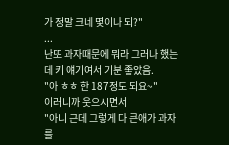가 정말 크네 몇이나 되?"
...
난또 과자때문에 뭐라 그러나 했는데 키 얘기여서 기분 좋았음.
"아 ㅎㅎ 한 187정도 되요~"
이러니까 웃으시면서
"아니 근데 그렇게 다 큰애가 과자를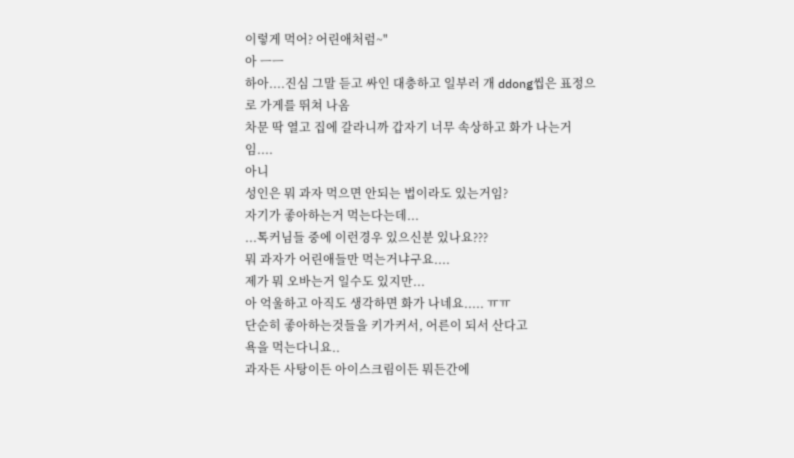이렇게 먹어? 어린애처럼~"
아 ㅡㅡ
하아....진심 그말 듣고 싸인 대충하고 일부러 개 ddong씹은 표정으로 가게를 뛰쳐 나옴
차문 딱 열고 집에 갈라니까 갑자기 너무 속상하고 화가 나는거임....
아니
성인은 뭐 과자 먹으면 안되는 법이라도 있는거임?
자기가 좋아하는거 먹는다는데...
...톡커님들 중에 이런경우 있으신분 있나요???
뭐 과자가 어린애들만 먹는거냐구요....
제가 뭐 오바는거 일수도 있지만...
아 억울하고 아직도 생각하면 화가 나네요..... ㅠㅠ
단순히 좋아하는것들을 키가커서, 어른이 되서 산다고
욕을 먹는다니요..
과자든 사탕이든 아이스크림이든 뭐든간에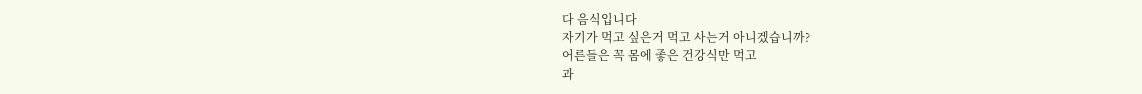다 음식입니다
자기가 먹고 싶은거 먹고 사는거 아니겠습니까?
어른들은 꼭 몸에 좋은 건강식만 먹고
과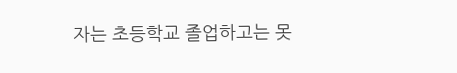자는 초등학교 졸업하고는 못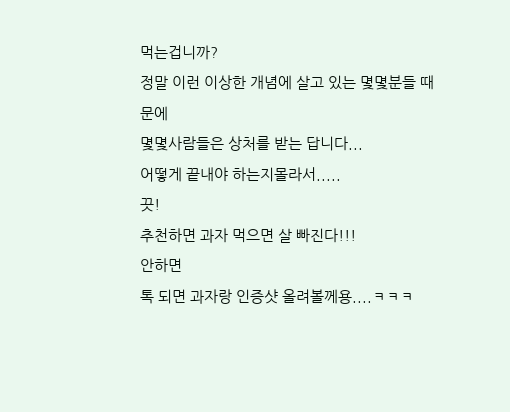먹는겁니까?
정말 이런 이상한 개념에 살고 있는 몇몇분들 때문에
몇몇사람들은 상처를 받는 답니다...
어떻게 끝내야 하는지몰라서.....
끗!
추천하면 과자 먹으면 살 빠진다!!!
안하면
톡 되면 과자랑 인증샷 올려볼께용....ㅋㅋㅋ